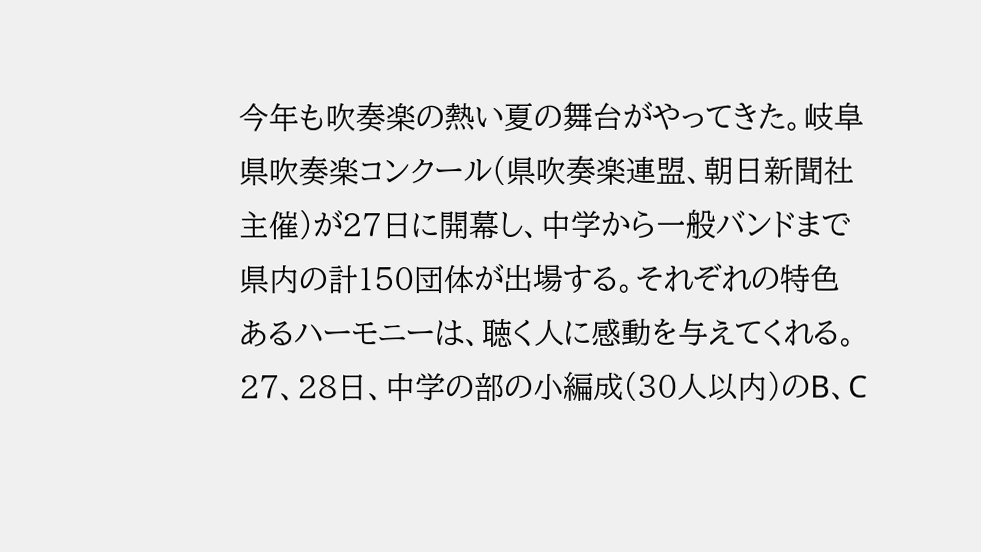今年も吹奏楽の熱い夏の舞台がやってきた。岐阜県吹奏楽コンクール(県吹奏楽連盟、朝日新聞社主催)が27日に開幕し、中学から一般バンドまで県内の計150団体が出場する。それぞれの特色あるハーモニーは、聴く人に感動を与えてくれる。
27、28日、中学の部の小編成(30人以内)のB、C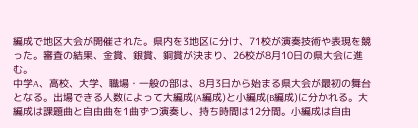編成で地区大会が開催された。県内を3地区に分け、71校が演奏技術や表現を競った。審査の結果、金賞、銀賞、銅賞が決まり、26校が8月10日の県大会に進む。
中学A、高校、大学、職場・一般の部は、8月3日から始まる県大会が最初の舞台となる。出場できる人数によって大編成(A編成)と小編成(B編成)に分かれる。大編成は課題曲と自由曲を1曲ずつ演奏し、持ち時間は12分間。小編成は自由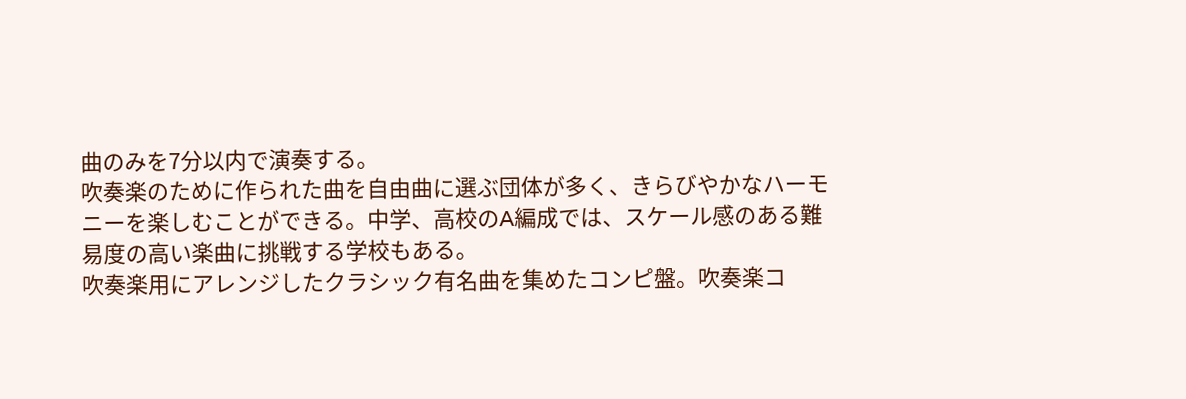曲のみを7分以内で演奏する。
吹奏楽のために作られた曲を自由曲に選ぶ団体が多く、きらびやかなハーモニーを楽しむことができる。中学、高校のA編成では、スケール感のある難易度の高い楽曲に挑戦する学校もある。
吹奏楽用にアレンジしたクラシック有名曲を集めたコンピ盤。吹奏楽コ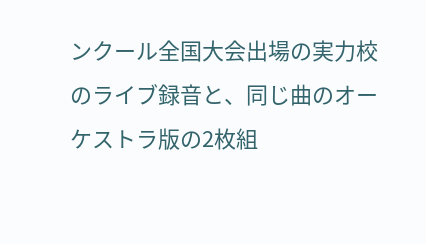ンクール全国大会出場の実力校のライブ録音と、同じ曲のオーケストラ版の2枚組